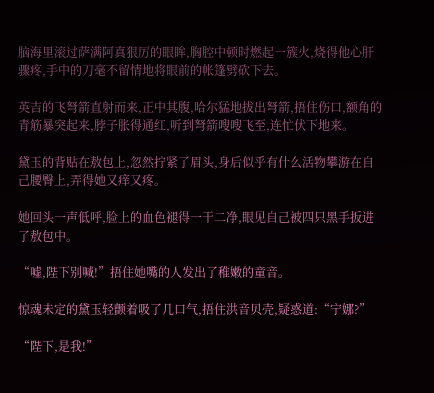脑海里滚过萨满阿真狠厉的眼眸,胸腔中顿时燃起一簇火,烧得他心肝骤疼,手中的刀毫不留情地将眼前的帐篷劈砍下去。

英吉的飞弩箭直射而来,正中其腹,哈尔猛地拔出弩箭,捂住伤口,额角的青筋暴突起来,脖子胀得通红,听到弩箭嗖嗖飞至,连忙伏下地来。

黛玉的背贴在敖包上,忽然拧紧了眉头,身后似乎有什么活物攀游在自己腰臀上,弄得她又痒又疼。

她回头一声低呼,脸上的血色褪得一干二净,眼见自己被四只黑手扳进了敖包中。

“嘘,陛下别喊!”捂住她嘴的人发出了稚嫩的童音。

惊魂未定的黛玉轻颤着吸了几口气,捂住洪音贝壳,疑惑道:“宁娜?”

“陛下,是我!”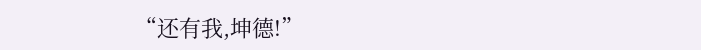“还有我,坤德!”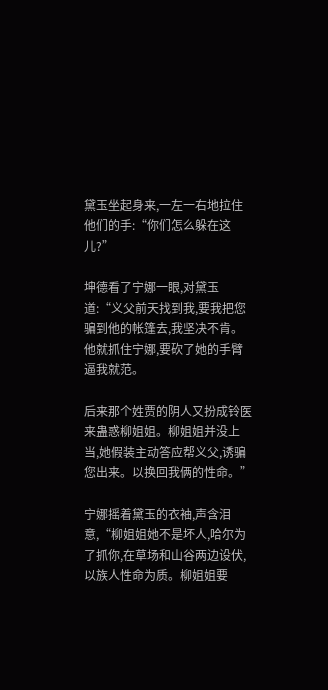黛玉坐起身来,一左一右地拉住他们的手:“你们怎么躲在这儿?”

坤德看了宁娜一眼,对黛玉道:“义父前天找到我,要我把您骗到他的帐篷去,我坚决不肯。他就抓住宁娜,要砍了她的手臂逼我就范。

后来那个姓贾的阴人又扮成铃医来蛊惑柳姐姐。柳姐姐并没上当,她假装主动答应帮义父,诱骗您出来。以换回我俩的性命。”

宁娜摇着黛玉的衣袖,声含泪意,“柳姐姐她不是坏人,哈尔为了抓你,在草场和山谷两边设伏,以族人性命为质。柳姐姐要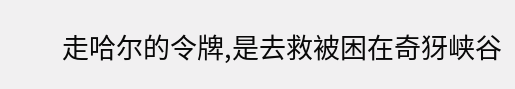走哈尔的令牌,是去救被困在奇犽峡谷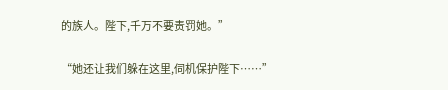的族人。陛下,千万不要责罚她。”

“她还让我们躲在这里,伺机保护陛下……”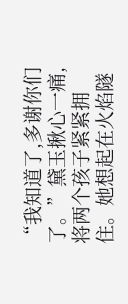“我知道了,多谢你们了。”黛玉揪心一痛,将两个孩子紧紧拥住。她想起在火焰隧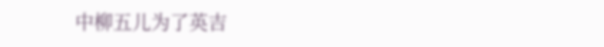中柳五儿为了英吉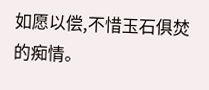如愿以偿,不惜玉石俱焚的痴情。